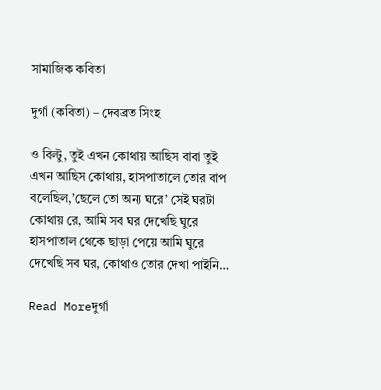সামাজিক কবিতা

দুর্গা (কবিতা) – দেবব্রত সিংহ

ও বিল্টু, তুই এখন কোথায় আছিস বাবা তুই এখন আছিস কোথায়, হাসপাতালে তোর বাপ বলেছিল,’ছেলে তো অন্য ঘরে’ সেই ঘরটা কোথায় রে, আমি সব ঘর দেখেছি ঘুরে হাসপাতাল থেকে ছাড়া পেয়ে আমি ঘুরে দেখেছি সব ঘর, কোথাও তোর দেখা পাইনি…

Read Moreদুর্গা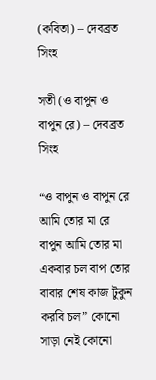(কবিতা) – দেবব্রত সিংহ

সতী (ও বাপুন ও বাপুন রে) – দেবব্রত সিংহ

“ও বাপুন ও বাপুন রে আমি তোর মা রে বাপুন আমি তোর মা একবার চল বাপ তোর বাবার শেষ কাজ টুকুন করবি চল” কোনো সাড়া নেই কোনো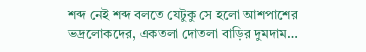শব্দ নেই শব্দ বলতে যেটুকু সে হলো আশপাশের ভদ্রলোকদের, একতলা দোতলা বাড়ির দুমদাম…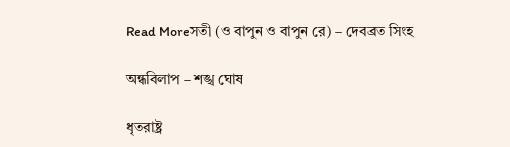Read Moreসতী (ও বাপুন ও বাপুন রে) – দেবব্রত সিংহ

অন্ধবিলাপ – শঙ্খ ঘোষ

ধৃতরাষ্ট্র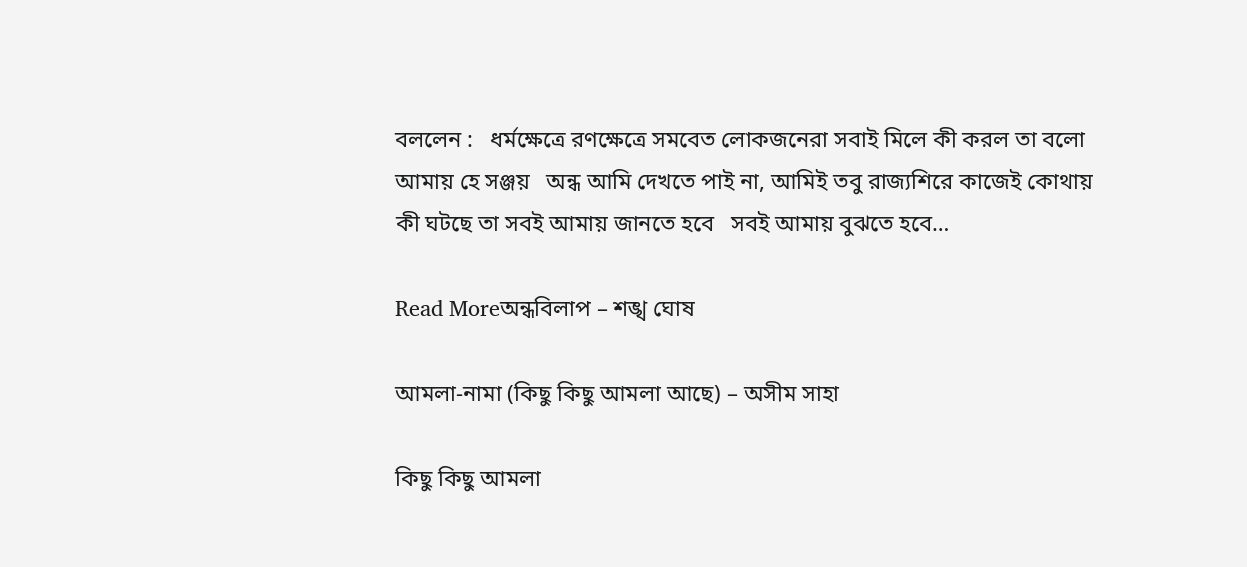বললেন :   ধর্মক্ষেত্রে রণক্ষেত্রে সমবেত লোকজনেরা সবাই মিলে কী করল তা বলো আমায় হে সঞ্জয়   অন্ধ আমি দেখতে পাই না, আমিই তবু রাজ্যশিরে কাজেই কোথায় কী ঘটছে তা সবই আমায় জানতে হবে   সবই আমায় বুঝতে হবে…

Read Moreঅন্ধবিলাপ – শঙ্খ ঘোষ

আমলা-নামা (কিছু কিছু আমলা আছে) – অসীম সাহা

কিছু কিছু আমলা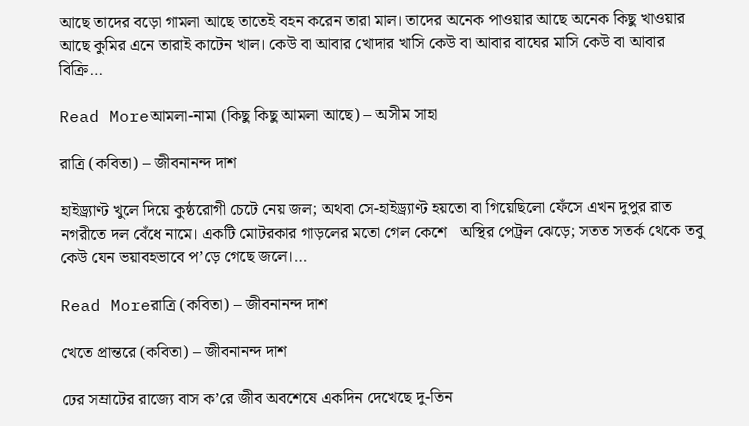আছে তাদের বড়ো গামলা আছে তাতেই বহন করেন তারা মাল। তাদের অনেক পাওয়ার আছে অনেক কিছু খাওয়ার আছে কুমির এনে তারাই কাটেন খাল। কেউ বা আবার খোদার খাসি কেউ বা আবার বাঘের মাসি কেউ বা আবার বিক্রি…

Read Moreআমলা-নামা (কিছু কিছু আমলা আছে) – অসীম সাহা

রাত্রি (কবিতা) – জীবনানন্দ দাশ

হাইড্র্যাণ্ট খুলে দিয়ে কুষ্ঠরোগী চেটে নেয় জল; অথবা সে-হাইড্র্যাণ্ট হয়তো বা গিয়েছিলো ফেঁসে এখন দুপুর রাত নগরীতে দল বেঁধে নামে। একটি মোটরকার গাড়লের মতো গেল কেশে   অস্থির পেট্রল ঝেড়ে; সতত সতর্ক থেকে তবু কেউ যেন ভয়াবহভাবে প’ড়ে গেছে জলে।…

Read Moreরাত্রি (কবিতা) – জীবনানন্দ দাশ

খেতে প্রান্তরে (কবিতা) – জীবনানন্দ দাশ

ঢের সম্রাটের রাজ্যে বাস ক’রে জীব অবশেষে একদিন দেখেছে দু-তিন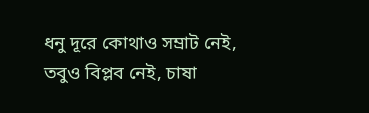ধনু দূরে কোথাও সম্রাট নেই, তবুও বিপ্লব নেই, চাষা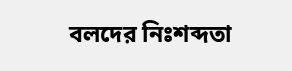বলদের নিঃশব্দতা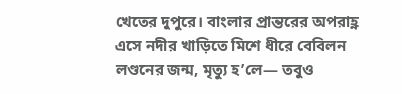খেতের দুপুরে। বাংলার প্রান্তরের অপরাহ্ণ এসে নদীর খাড়িতে মিশে ধীরে বেবিলন লণ্ডনের জন্ম, মৃত্যু হ’লে— তবুও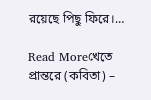রয়েছে পিছু ফিরে।…

Read Moreখেতে প্রান্তরে (কবিতা) –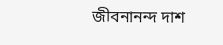জীবনানন্দ দাশ